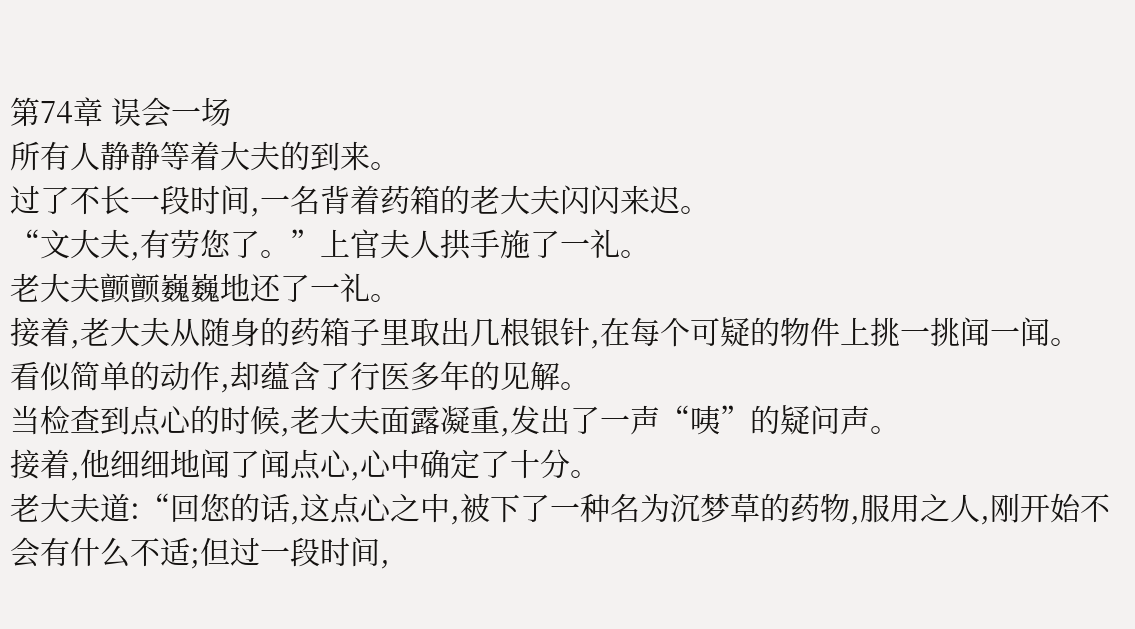第74章 误会一场
所有人静静等着大夫的到来。
过了不长一段时间,一名背着药箱的老大夫闪闪来迟。
“文大夫,有劳您了。”上官夫人拱手施了一礼。
老大夫颤颤巍巍地还了一礼。
接着,老大夫从随身的药箱子里取出几根银针,在每个可疑的物件上挑一挑闻一闻。
看似简单的动作,却蕴含了行医多年的见解。
当检查到点心的时候,老大夫面露凝重,发出了一声“咦”的疑问声。
接着,他细细地闻了闻点心,心中确定了十分。
老大夫道:“回您的话,这点心之中,被下了一种名为沉梦草的药物,服用之人,刚开始不会有什么不适;但过一段时间,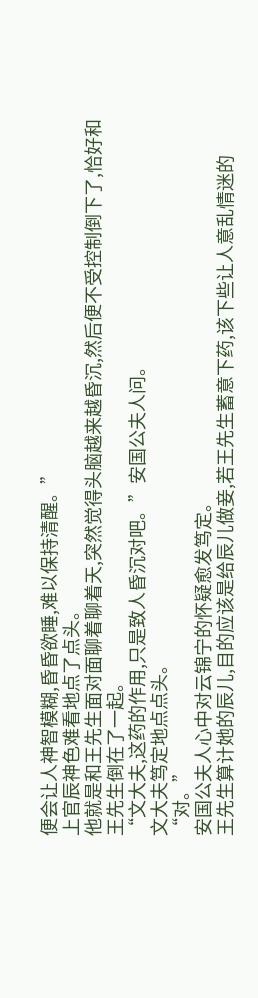便会让人神智模糊,昏昏欲睡,难以保持清醒。”
上官辰神色难看地点了点头。
他就是和王先生面对面聊着聊着天,突然觉得头脑越来越昏沉,然后便不受控制倒下了,恰好和王先生倒在了一起。
“文大夫,这药的作用,只是致人昏沉对吧。”安国公夫人问。
文大夫笃定地点点头。
“对。”
安国公夫人心中对云锦宁的怀疑愈发笃定。
王先生算计她的辰儿,目的应该是给辰儿做妾,若王先生蓄意下药,该下些让人意乱情迷的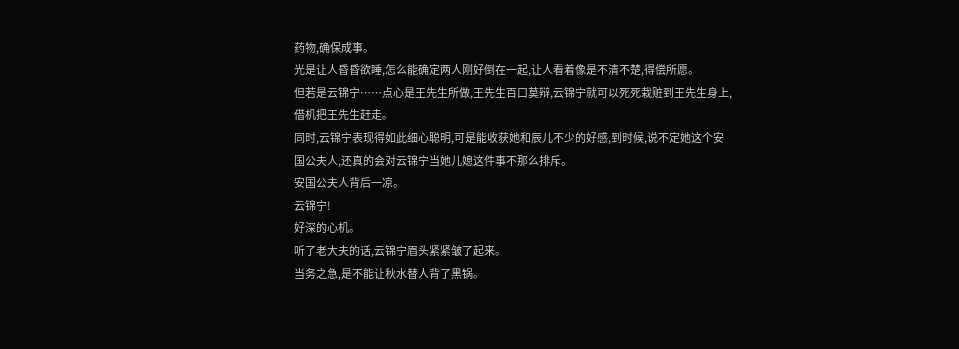药物,确保成事。
光是让人昏昏欲睡,怎么能确定两人刚好倒在一起,让人看着像是不清不楚,得偿所愿。
但若是云锦宁……点心是王先生所做,王先生百口莫辩,云锦宁就可以死死栽赃到王先生身上,借机把王先生赶走。
同时,云锦宁表现得如此细心聪明,可是能收获她和辰儿不少的好感,到时候,说不定她这个安国公夫人,还真的会对云锦宁当她儿媳这件事不那么排斥。
安国公夫人背后一凉。
云锦宁!
好深的心机。
听了老大夫的话,云锦宁眉头紧紧皱了起来。
当务之急,是不能让秋水替人背了黑锅。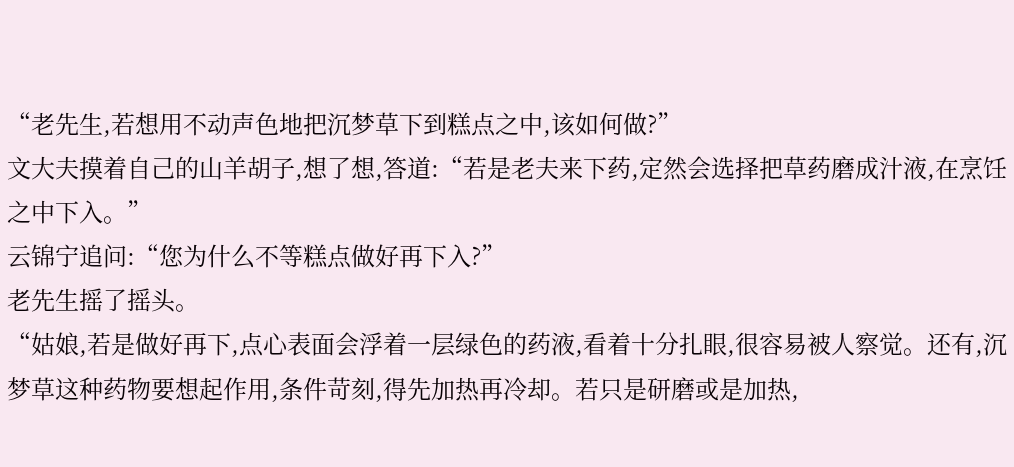“老先生,若想用不动声色地把沉梦草下到糕点之中,该如何做?”
文大夫摸着自己的山羊胡子,想了想,答道:“若是老夫来下药,定然会选择把草药磨成汁液,在烹饪之中下入。”
云锦宁追问:“您为什么不等糕点做好再下入?”
老先生摇了摇头。
“姑娘,若是做好再下,点心表面会浮着一层绿色的药液,看着十分扎眼,很容易被人察觉。还有,沉梦草这种药物要想起作用,条件苛刻,得先加热再冷却。若只是研磨或是加热,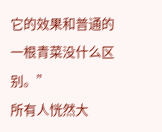它的效果和普通的一根青菜没什么区别。”
所有人恍然大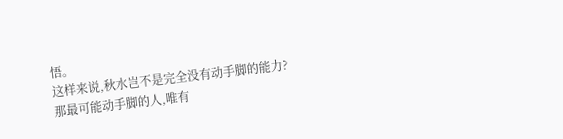悟。
这样来说,秋水岂不是完全没有动手脚的能力?
那最可能动手脚的人,唯有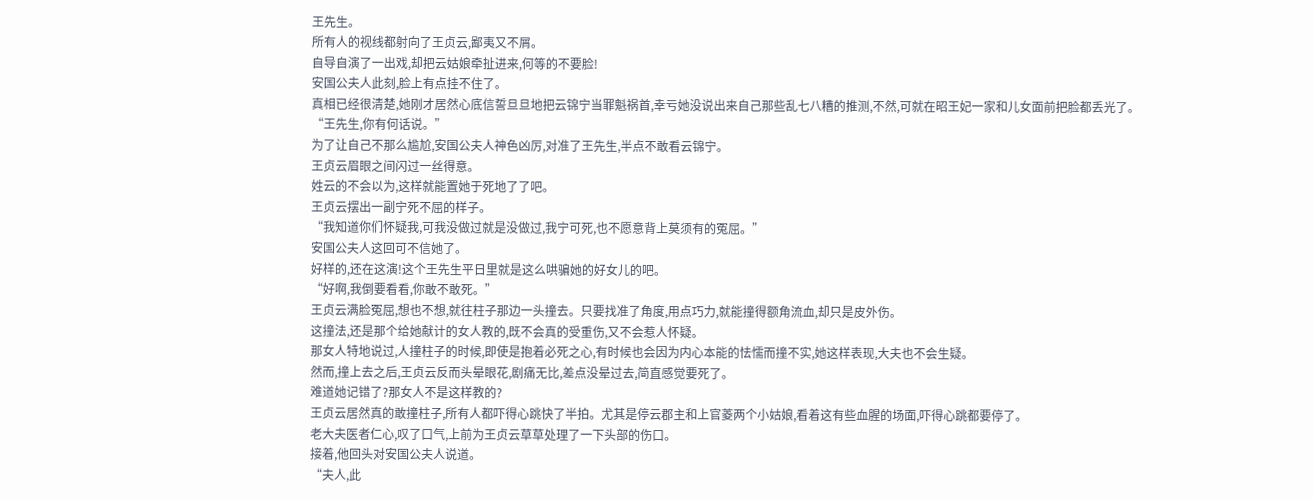王先生。
所有人的视线都射向了王贞云,鄙夷又不屑。
自导自演了一出戏,却把云姑娘牵扯进来,何等的不要脸!
安国公夫人此刻,脸上有点挂不住了。
真相已经很清楚,她刚才居然心底信誓旦旦地把云锦宁当罪魁祸首,幸亏她没说出来自己那些乱七八糟的推测,不然,可就在昭王妃一家和儿女面前把脸都丢光了。
“王先生,你有何话说。”
为了让自己不那么尴尬,安国公夫人神色凶厉,对准了王先生,半点不敢看云锦宁。
王贞云眉眼之间闪过一丝得意。
姓云的不会以为,这样就能置她于死地了了吧。
王贞云摆出一副宁死不屈的样子。
“我知道你们怀疑我,可我没做过就是没做过,我宁可死,也不愿意背上莫须有的冤屈。”
安国公夫人这回可不信她了。
好样的,还在这演!这个王先生平日里就是这么哄骗她的好女儿的吧。
“好啊,我倒要看看,你敢不敢死。”
王贞云满脸冤屈,想也不想,就往柱子那边一头撞去。只要找准了角度,用点巧力,就能撞得额角流血,却只是皮外伤。
这撞法,还是那个给她献计的女人教的,既不会真的受重伤,又不会惹人怀疑。
那女人特地说过,人撞柱子的时候,即使是抱着必死之心,有时候也会因为内心本能的怯懦而撞不实,她这样表现,大夫也不会生疑。
然而,撞上去之后,王贞云反而头晕眼花,剧痛无比,差点没晕过去,简直感觉要死了。
难道她记错了?那女人不是这样教的?
王贞云居然真的敢撞柱子,所有人都吓得心跳快了半拍。尤其是停云郡主和上官菱两个小姑娘,看着这有些血腥的场面,吓得心跳都要停了。
老大夫医者仁心,叹了口气,上前为王贞云草草处理了一下头部的伤口。
接着,他回头对安国公夫人说道。
“夫人,此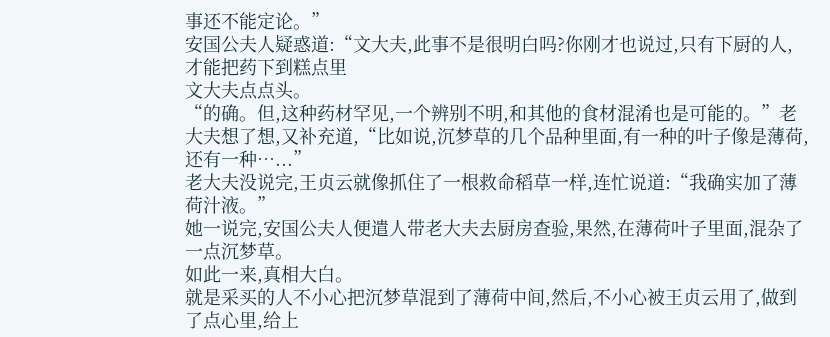事还不能定论。”
安国公夫人疑惑道:“文大夫,此事不是很明白吗?你刚才也说过,只有下厨的人,才能把药下到糕点里
文大夫点点头。
“的确。但,这种药材罕见,一个辨别不明,和其他的食材混淆也是可能的。”老大夫想了想,又补充道,“比如说,沉梦草的几个品种里面,有一种的叶子像是薄荷,还有一种…...”
老大夫没说完,王贞云就像抓住了一根救命稻草一样,连忙说道:“我确实加了薄荷汁液。”
她一说完,安国公夫人便遣人带老大夫去厨房查验,果然,在薄荷叶子里面,混杂了一点沉梦草。
如此一来,真相大白。
就是采买的人不小心把沉梦草混到了薄荷中间,然后,不小心被王贞云用了,做到了点心里,给上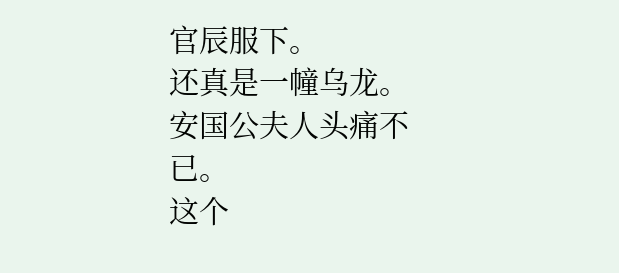官辰服下。
还真是一幢乌龙。
安国公夫人头痛不已。
这个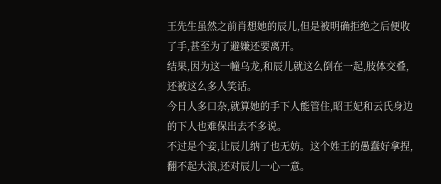王先生虽然之前肖想她的辰儿,但是被明确拒绝之后便收了手,甚至为了避嫌还要离开。
结果,因为这一幢乌龙,和辰儿就这么倒在一起,肢体交叠,还被这么多人笑话。
今日人多口杂,就算她的手下人能管住,昭王妃和云氏身边的下人也难保出去不多说。
不过是个妾,让辰儿纳了也无妨。这个姓王的愚蠢好拿捏,翻不起大浪,还对辰儿一心一意。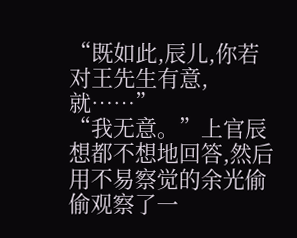“既如此,辰儿,你若对王先生有意,就……”
“我无意。”上官辰想都不想地回答,然后用不易察觉的余光偷偷观察了一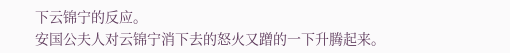下云锦宁的反应。
安国公夫人对云锦宁消下去的怒火又蹭的一下升腾起来。